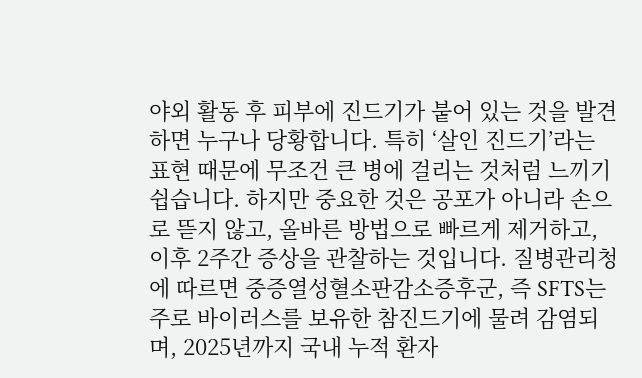야외 활동 후 피부에 진드기가 붙어 있는 것을 발견하면 누구나 당황합니다. 특히 ‘살인 진드기’라는 표현 때문에 무조건 큰 병에 걸리는 것처럼 느끼기 쉽습니다. 하지만 중요한 것은 공포가 아니라 손으로 뜯지 않고, 올바른 방법으로 빠르게 제거하고, 이후 2주간 증상을 관찰하는 것입니다. 질병관리청에 따르면 중증열성혈소판감소증후군, 즉 SFTS는 주로 바이러스를 보유한 참진드기에 물려 감염되며, 2025년까지 국내 누적 환자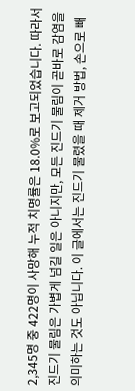2,345명 중 422명이 사망해 누적 치명률은 18.0%로 보고되었습니다. 따라서 진드기 물림은 가볍게 넘길 일은 아니지만, 모든 진드기 물림이 곧바로 감염을 의미하는 것도 아닙니다. 이 글에서는 진드기 물렸을 때 제거 방법, 손으로 빼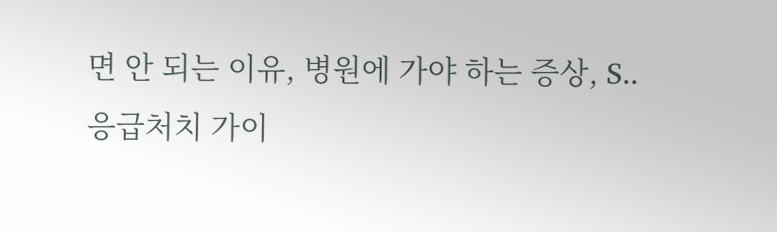면 안 되는 이유, 병원에 가야 하는 증상, S..
응급처치 가이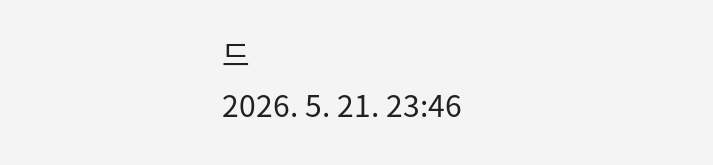드
2026. 5. 21. 23:46